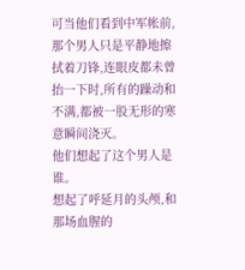可当他们看到中军帐前,那个男人只是平静地擦拭着刀锋,连眼皮都未曾抬一下时,所有的躁动和不满,都被一股无形的寒意瞬间浇灭。
他们想起了这个男人是谁。
想起了呼延月的头颅,和那场血腥的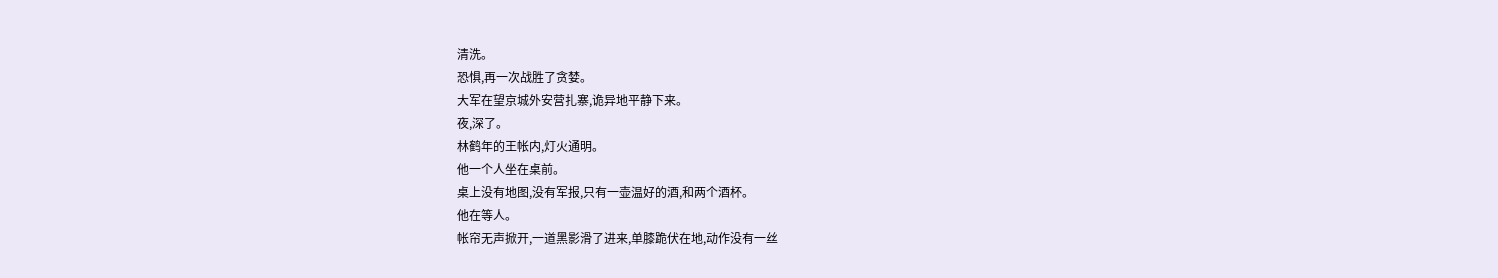清洗。
恐惧,再一次战胜了贪婪。
大军在望京城外安营扎寨,诡异地平静下来。
夜,深了。
林鹤年的王帐内,灯火通明。
他一个人坐在桌前。
桌上没有地图,没有军报,只有一壶温好的酒,和两个酒杯。
他在等人。
帐帘无声掀开,一道黑影滑了进来,单膝跪伏在地,动作没有一丝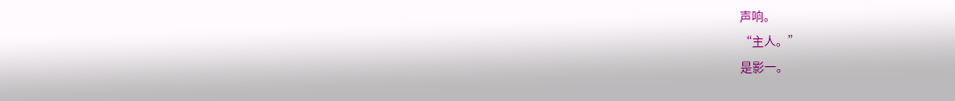声响。
“主人。”
是影一。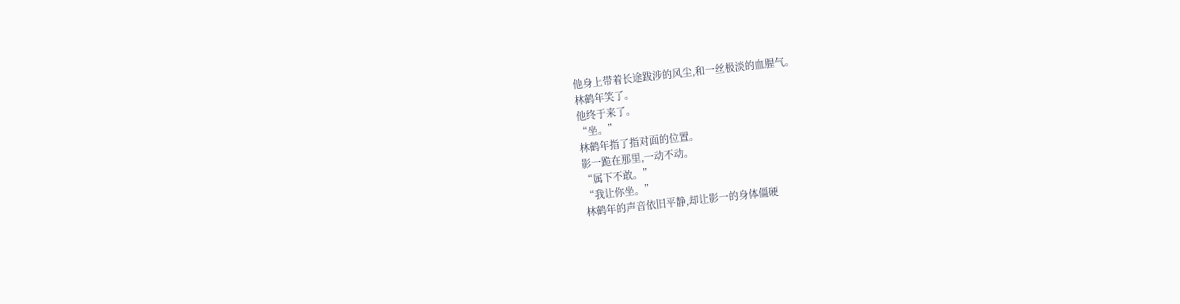他身上带着长途跋涉的风尘,和一丝极淡的血腥气。
林鹤年笑了。
他终于来了。
“坐。”
林鹤年指了指对面的位置。
影一跪在那里,一动不动。
“属下不敢。”
“我让你坐。”
林鹤年的声音依旧平静,却让影一的身体僵硬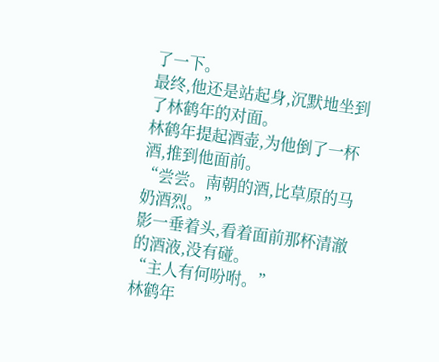了一下。
最终,他还是站起身,沉默地坐到了林鹤年的对面。
林鹤年提起酒壶,为他倒了一杯酒,推到他面前。
“尝尝。南朝的酒,比草原的马奶酒烈。”
影一垂着头,看着面前那杯清澈的酒液,没有碰。
“主人有何吩咐。”
林鹤年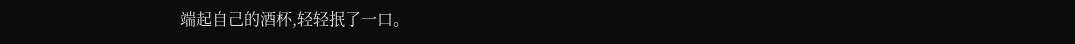端起自己的酒杯,轻轻抿了一口。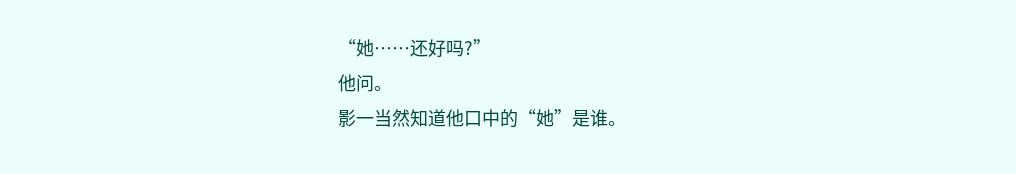“她……还好吗?”
他问。
影一当然知道他口中的“她”是谁。